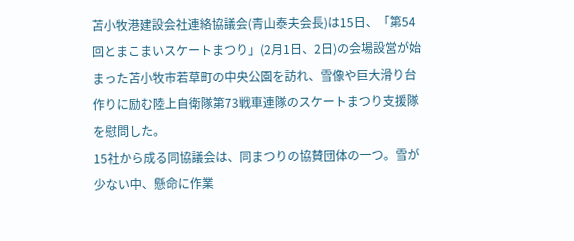苫小牧港建設会社連絡協議会(青山泰夫会長)は15日、「第54回とまこまいスケートまつり」(2月1日、2日)の会場設営が始まった苫小牧市若草町の中央公園を訪れ、雪像や巨大滑り台作りに励む陸上自衛隊第73戦車連隊のスケートまつり支援隊を慰問した。
15社から成る同協議会は、同まつりの協賛団体の一つ。雪が少ない中、懸命に作業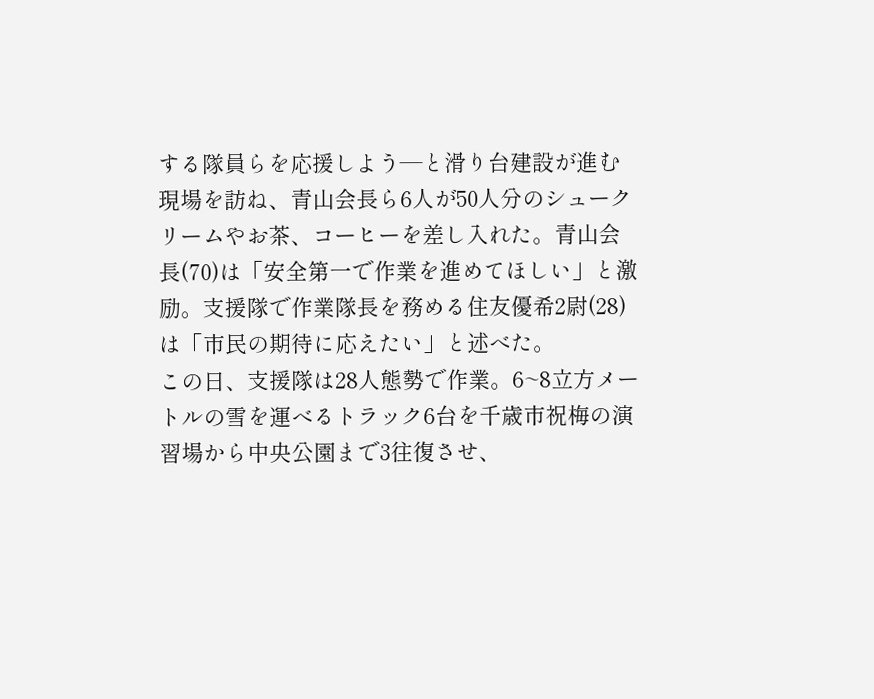する隊員らを応援しよう―と滑り台建設が進む現場を訪ね、青山会長ら6人が50人分のシュークリームやお茶、コーヒーを差し入れた。青山会長(70)は「安全第一で作業を進めてほしい」と激励。支援隊で作業隊長を務める住友優希2尉(28)は「市民の期待に応えたい」と述べた。
この日、支援隊は28人態勢で作業。6~8立方メートルの雪を運べるトラック6台を千歳市祝梅の演習場から中央公園まで3往復させ、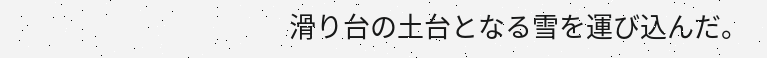滑り台の土台となる雪を運び込んだ。